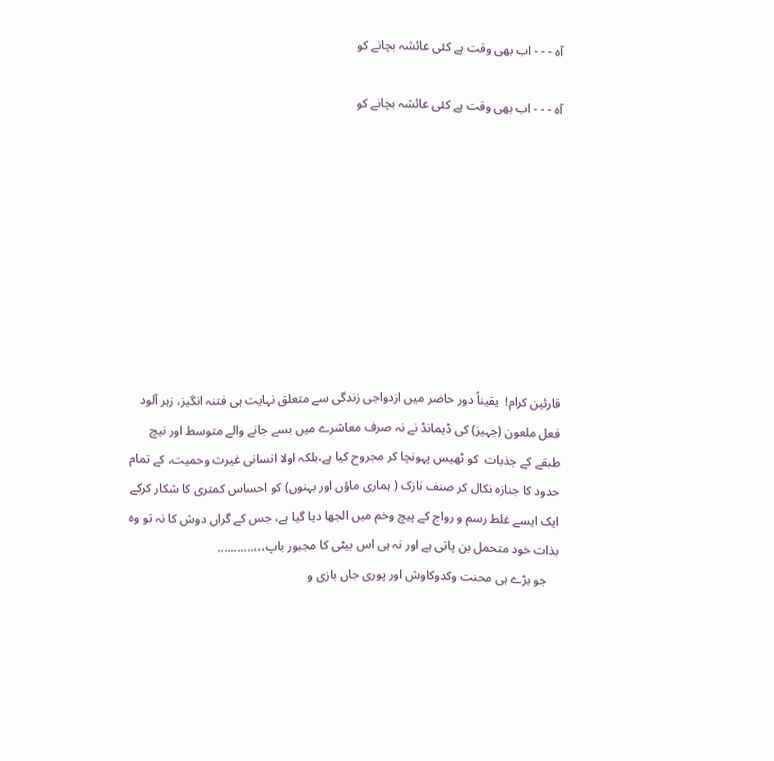آہ - - - اب بھی وقت ہے کئی عائشہ بچانے کو

آہ - - - اب بھی وقت ہے کئی عائشہ بچانے کو









قارئین کرام!  یقیناً دور حاضر میں ازدواجی زندگی سے متعلق نہایت ہی فتنہ انگیز، زہر آلود فعل ملعون (جہیز) کی ڈیمانڈ نے نہ صرف معاشرے میں بسے جانے والے متوسط اور نیچ طبقے کے جذبات  کو ٹھیس پہونچا کر مجروح کیا ہے،بلکہ اولا انسانی غیرت وحمیت، کے تمام حدود کا جنازہ نکال کر صنف نازک ( ہماری ماؤں اور بہنوں) کو احساس کمتری کا شکار کرکے ایک ایسے غلط رسم و رواج کے پیچ وخم میں الجھا دیا گیا ہے، جس کے گراں دوش کا نہ تو وہ بذات خود متحمل بن پاتی ہے اور نہ ہی اس بیٹی کا مجبور باپ،،،...........
    جو بڑے ہی محنت وکدوکاوش اور پوری جاں بازی و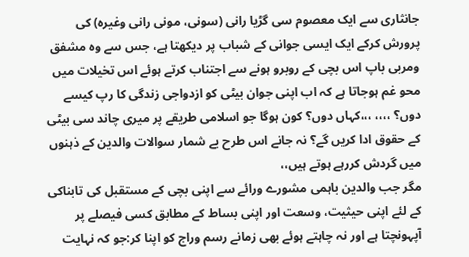جانثاری سے ایک معصوم سی گڑیا رانی (سونی، مونی رانی وغیرہ) کی پرورش کرکے ایک ایسی جوانی کے شباب پر دیکھتا ہے، جس سے وہ مشفق ومربى باپ اس بچی کے روبرو ہونے سے اجتناب کرتے ہوئے اس تخیلات میں محو غم ہوجاتا ہے کہ اب اپنی جوان بیٹی کو ازدواجی زندگی کا رپ کیسے دوں؟ ،،،، ،،،کہاں دوں؟ کون ہوگا جو اسلامی طریقے پر میری چاند سی بیٹی کے حقوق ادا کریں گے؟ نہ جانے اس طرح بے شمار سوالات والدین کے ذہنوں میں گردش کررہے ہوتے ہیں،،
مگر جب والدین باہمی مشورے ورائے سے اپنی بچی کے مستقبل کی تابناکی کے لئے اپنی حیثیت، وسعت اور اپنی بساط کے مطابق کسی فیصلے پر آپہونچتا ہے اور نہ چاہتے ہوئے بھی زمانے رسم وراج کو اپنا کر:جو کہ نہایت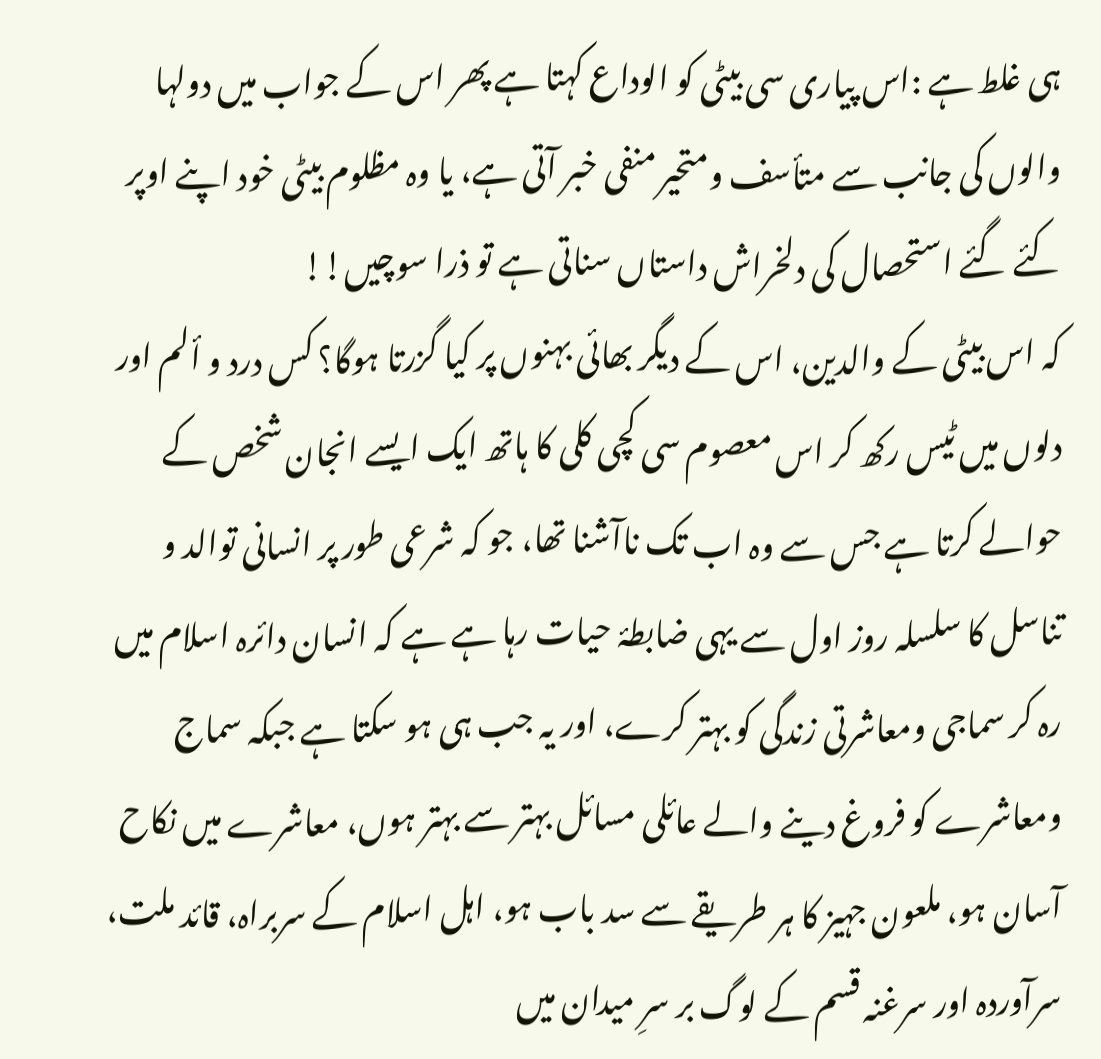ہی غلط ہے :اس پیاری سی بیٹی کو الوداع کہتا ہے پھر اس کے جواب میں دولہا والوں کی جانب سے متأسف ومتحیر منفی خبر آتی ہے، یا وہ مظلوم بیٹی خود اپنے اوپر کئے گئے استحصال کی دلخراش داستاں سناتی ہے تو ذرا سوچیں!!
کہ اس بیٹی کے والدین، اس کے دیگر بھائی بہنوں پر کیا گزرتا ہوگا؟ کس درد و ألم اور دلوں میں ٹیس رکھ کر اس معصوم سی کچی کلی کا ہاتھ ایک ایسے انجان شخص کے حوالے کرتا ہے جس سے وہ اب تک ناآشنا تھا، جو کہ شرعی طور پر انسانی توالد و تناسل کا سلسلہ روز اول سے یہی ضابطۂ حیات رہا ہے ہے کہ انسان دائرہ اسلام میں رہ کر سماجی ومعاشرتی زندگی کو بہتر کرے، اور یہ جب ہی ہو سکتا ہے جبکہ سماج ومعاشرے کو فروغ دینے والے عائلی مسائل بہتر سے بہتر ہوں، معاشرے میں نکاح آسان ہو، ملعون جہیز کا ہر طریقے سے سد باب ہو، اہل اسلام کے سربراہ، قائد ملت، سرآوردہ اور سرغنہ قسم کے لوگ بر سرِ میدان میں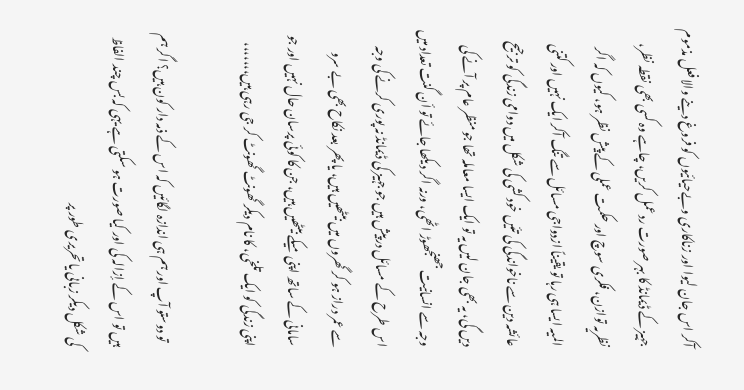آکر اس جان لیوا اور زناکاری وبےحیائیوں کو فروغ دینے والا فعل مذموم جہیز کے ڈیمانڈ کا بہر صورت رد عمل کریں، چاہے وہ کسی بھی نقطہ نظر، نظریہ توازن، فکری سوچ اور حکمت عملی کے پیش نظر ہو، کیوں کہ اگر المیہ ایسا ہی رہا تو یقیناً ازدواجی مسائل سے تنگ آکر ایک نہیں اور کتنی عائشہ دین سے ناخواندگی کی تئیں خود کشی کی شکل میں دوامی زندگی کو ترجیح دیں گی، یہ بھی جان لیں یہ تو ایک ایسا معاملہ تھا جو منظر عام پر آنے کی وجہ سے انسانیت جھنجھوڑ اٹھی، ورنہ اگر دیکھا جائے تو أن گنت تعداد میں اس طرح کے مسائل درپیش ہیں جو جہیز کی ڈیمانڈ نہ پوری کرنے کی وجہ سے عمر دراز ہو کر گھروں میں بیٹھیں ہیں، یا پھر بعد نکاح بھی بے سرو سامانی کے ساتھ اپنی میکے بیٹھیں ہیں، جن کا کوئی پرسان حال نہیں اور جو اپنی زندگی کو ایک تلخی، کا نام دیکر گھونٹ گھونٹ کر جی رہی ہیں،،،،،،،

  تو دوستو آپ اور ہم ہی اندازہ لگائیں کہ اس کے ذمہ دار کون ہیں؟ اگر ہم ہیں تو اس کے إزالہ کی اور کیا صورت ہو سکتی ہے یہی کہ بس چند الفاظ کی شکل دیکر زبانی یا تحریری طور پر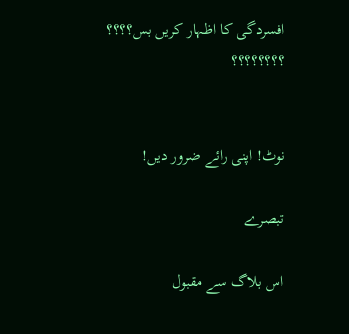افسردگی کا اظہار کریں بس؟؟؟؟ ؟؟؟؟؟؟؟؟


نوٹ! اپنی رائے ضرور دیں!

تبصرے

اس بلاگ سے مقبول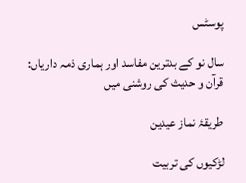پوسٹس

سال نو کے بدترین مفاسد اور ہماری ذمہ داریاں: قرآن و حدیث کی روشنی میں

طریقۂ نماز عیدین

لڑکیوں کی تربیت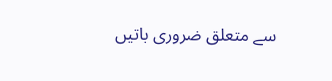سے متعلق ضروری باتیں